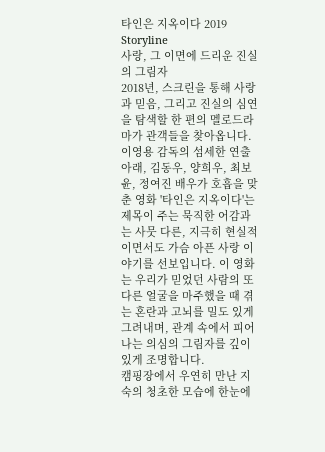타인은 지옥이다 2019
Storyline
사랑, 그 이면에 드리운 진실의 그림자
2018년, 스크린을 통해 사랑과 믿음, 그리고 진실의 심연을 탐색할 한 편의 멜로드라마가 관객들을 찾아옵니다. 이영용 감독의 섬세한 연출 아래, 김동우, 양희우, 최보윤, 정여진 배우가 호흡을 맞춘 영화 '타인은 지옥이다'는 제목이 주는 묵직한 어감과는 사뭇 다른, 지극히 현실적이면서도 가슴 아픈 사랑 이야기를 선보입니다. 이 영화는 우리가 믿었던 사람의 또 다른 얼굴을 마주했을 때 겪는 혼란과 고뇌를 밀도 있게 그려내며, 관계 속에서 피어나는 의심의 그림자를 깊이 있게 조명합니다.
캠핑장에서 우연히 만난 지숙의 청초한 모습에 한눈에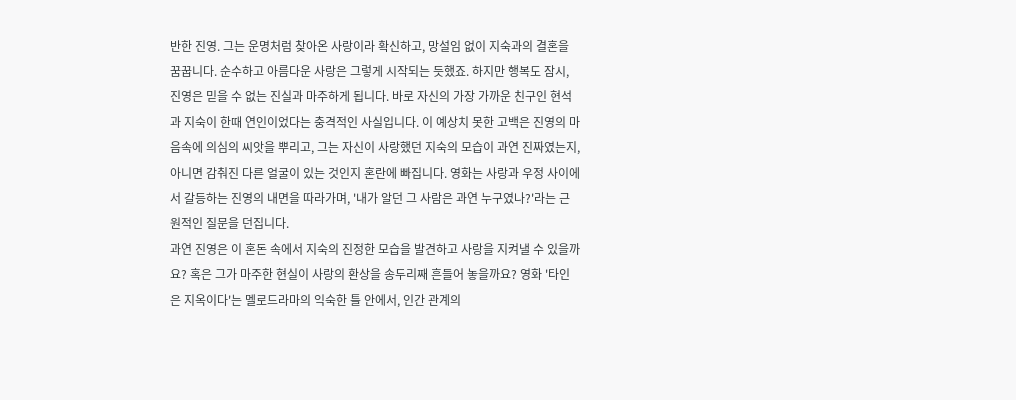반한 진영. 그는 운명처럼 찾아온 사랑이라 확신하고, 망설임 없이 지숙과의 결혼을 꿈꿉니다. 순수하고 아름다운 사랑은 그렇게 시작되는 듯했죠. 하지만 행복도 잠시, 진영은 믿을 수 없는 진실과 마주하게 됩니다. 바로 자신의 가장 가까운 친구인 현석과 지숙이 한때 연인이었다는 충격적인 사실입니다. 이 예상치 못한 고백은 진영의 마음속에 의심의 씨앗을 뿌리고, 그는 자신이 사랑했던 지숙의 모습이 과연 진짜였는지, 아니면 감춰진 다른 얼굴이 있는 것인지 혼란에 빠집니다. 영화는 사랑과 우정 사이에서 갈등하는 진영의 내면을 따라가며, '내가 알던 그 사람은 과연 누구였나?'라는 근원적인 질문을 던집니다.
과연 진영은 이 혼돈 속에서 지숙의 진정한 모습을 발견하고 사랑을 지켜낼 수 있을까요? 혹은 그가 마주한 현실이 사랑의 환상을 송두리째 흔들어 놓을까요? 영화 '타인은 지옥이다'는 멜로드라마의 익숙한 틀 안에서, 인간 관계의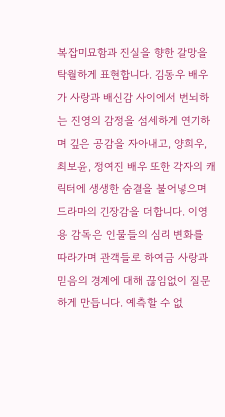복잡미묘함과 진실을 향한 갈망을 탁월하게 표현합니다. 김동우 배우가 사랑과 배신감 사이에서 번뇌하는 진영의 감정을 섬세하게 연기하며 깊은 공감을 자아내고, 양희우, 최보윤, 정여진 배우 또한 각자의 캐릭터에 생생한 숨결을 불어넣으며 드라마의 긴장감을 더합니다. 이영용 감독은 인물들의 심리 변화를 따라가며 관객들로 하여금 사랑과 믿음의 경계에 대해 끊임없이 질문하게 만듭니다. 예측할 수 없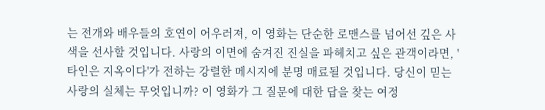는 전개와 배우들의 호연이 어우러져, 이 영화는 단순한 로맨스를 넘어선 깊은 사색을 선사할 것입니다. 사랑의 이면에 숨겨진 진실을 파헤치고 싶은 관객이라면, '타인은 지옥이다'가 전하는 강렬한 메시지에 분명 매료될 것입니다. 당신이 믿는 사랑의 실체는 무엇입니까? 이 영화가 그 질문에 대한 답을 찾는 여정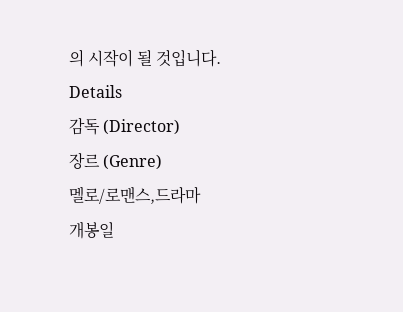의 시작이 될 것입니다.
Details
감독 (Director)
장르 (Genre)
멜로/로맨스,드라마
개봉일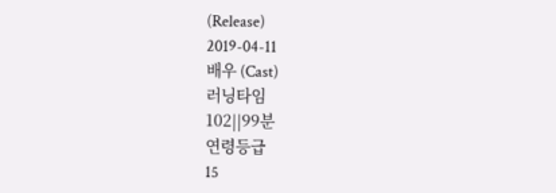(Release)
2019-04-11
배우 (Cast)
러닝타임
102||99분
연령등급
15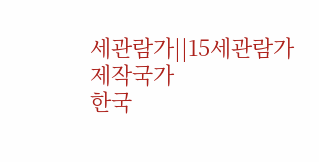세관람가||15세관람가
제작국가
한국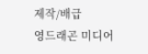제작/배급
영드래곤 미디어